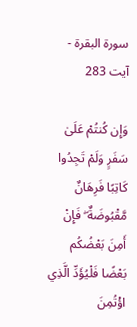سورة البقرة - آیت 283

وَإِن كُنتُمْ عَلَىٰ سَفَرٍ وَلَمْ تَجِدُوا كَاتِبًا فَرِهَانٌ مَّقْبُوضَةٌ ۖ فَإِنْ أَمِنَ بَعْضُكُم بَعْضًا فَلْيُؤَدِّ الَّذِي اؤْتُمِنَ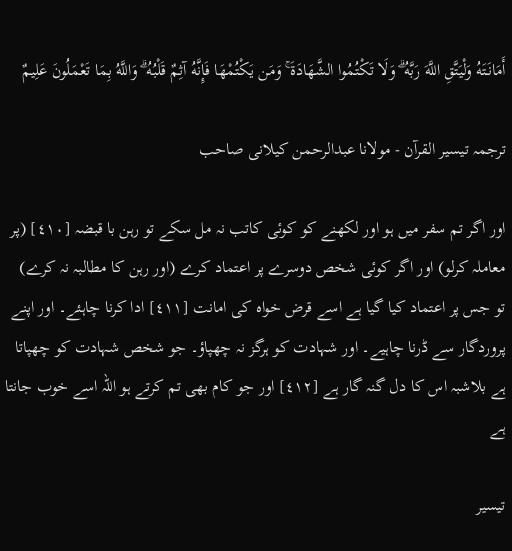أَمَانَتَهُ وَلْيَتَّقِ اللَّهَ رَبَّهُ ۗ وَلَا تَكْتُمُوا الشَّهَادَةَ ۚ وَمَن يَكْتُمْهَا فَإِنَّهُ آثِمٌ قَلْبُهُ ۗ وَاللَّهُ بِمَا تَعْمَلُونَ عَلِيمٌ

ترجمہ تیسیر القرآن - مولانا عبدالرحمن کیلانی صاحب

اور اگر تم سفر میں ہو اور لکھنے کو کوئی کاتب نہ مل سکے تو رہن با قبضہ [٤١٠] (پر معاملہ کرلو) اور اگر کوئی شخص دوسرے پر اعتماد کرے (اور رہن کا مطالبہ نہ کرے) تو جس پر اعتماد کیا گیا ہے اسے قرض خواہ کی امانت [٤١١] ادا کرنا چاہئے۔ اور اپنے پروردگار سے ڈرنا چاہیے۔ اور شہادت کو ہرگز نہ چھپاؤ۔ جو شخص شہادت کو چھپاتا ہے بلاشبہ اس کا دل گنہ گار ہے [٤١٢] اور جو کام بھی تم کرتے ہو اللہ اسے خوب جانتا ہے

تیسیر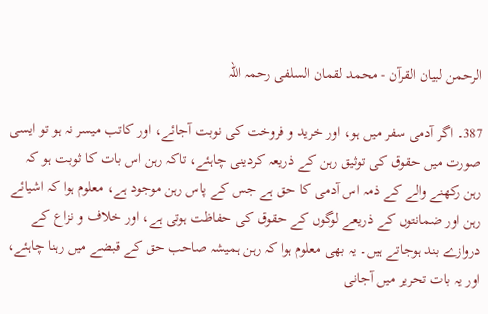الرحمن لبیان القرآن - محمد لقمان السلفی رحمہ اللہ

387۔ اگر آدمی سفر میں ہو، اور خرید و فروخت کی نوبت آجائے، اور کاتب میسر نہ ہو تو ایسی صورت میں حقوق کی توثیق رہن کے ذریعہ کردینی چاہئے، تاکہ رہن اس بات کا ثوبت ہو کہ رہن رکھنے والے کے ذمہ اس آدمی کا حق ہے جس کے پاس رہن موجود ہے، معلوم ہوا کہ اشیائے رہن اور ضمانتوں کے ذریعے لوگوں کے حقوق کی حفاظت ہوتی ہے، اور خلاف و نزاع کے دروازے بند ہوجاتے ہیں۔ یہ بھی معلوم ہوا کہ رہن ہمیشہ صاحب حق کے قبضے میں رہنا چاہئے، اور یہ بات تحریر میں آجانی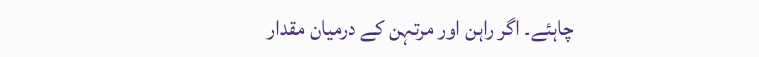چاہئے۔ اگر راہن اور مرتہن کے درمیان مقدار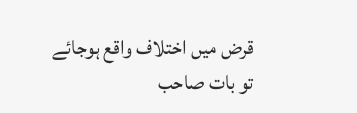قرض میں اختلاف واقع ہوجائے تو بات صاحب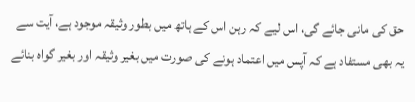حق کی مانی جائے گی، اس لیے کہ رہن اس کے ہاتھ میں بطور وثیقہ موجود ہے، آیت سے یہ بھی مستفاد ہے کہ آپس میں اعتماد ہونے کی صورت میں بغیر وثیقہ اور بغیر گواہ بنائے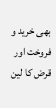بھی خرید و فروخت اور قرض کا لین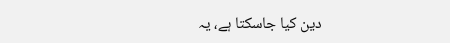دین کیا جاسکتا ہے، یہ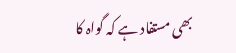بھی مستفاد ہے کہ گواہ کا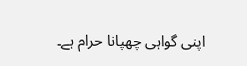اپنی گواہی چھپانا حرام ہے۔